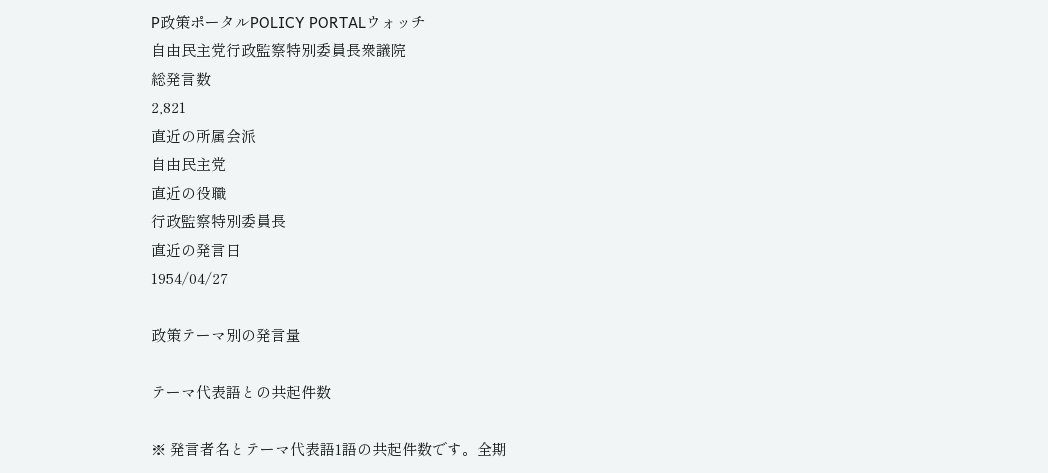P政策ポータルPOLICY PORTALウォッチ
自由民主党行政監察特別委員長衆議院
総発言数
2,821
直近の所属会派
自由民主党
直近の役職
行政監察特別委員長
直近の発言日
1954/04/27

政策テーマ別の発言量

テーマ代表語との共起件数

※ 発言者名とテーマ代表語1語の共起件数です。全期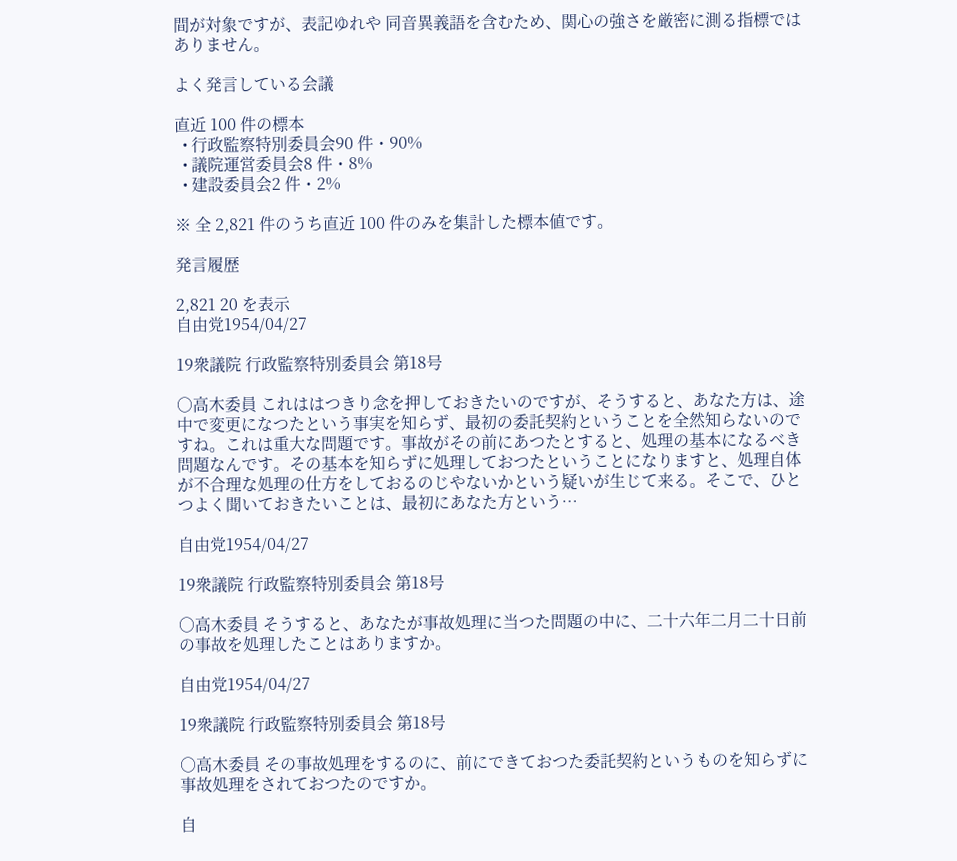間が対象ですが、表記ゆれや 同音異義語を含むため、関心の強さを厳密に測る指標ではありません。

よく発言している会議

直近 100 件の標本
  • 行政監察特別委員会90 件・90%
  • 議院運営委員会8 件・8%
  • 建設委員会2 件・2%

※ 全 2,821 件のうち直近 100 件のみを集計した標本値です。

発言履歴

2,821 20 を表示
自由党1954/04/27

19衆議院 行政監察特別委員会 第18号

○高木委員 これははつきり念を押しておきたいのですが、そうすると、あなた方は、途中で変更になつたという事実を知らず、最初の委託契約ということを全然知らないのですね。これは重大な問題です。事故がその前にあつたとすると、処理の基本になるべき問題なんです。その基本を知らずに処理しておつたということになりますと、処理自体が不合理な処理の仕方をしておるのじやないかという疑いが生じて来る。そこで、ひとつよく聞いておきたいことは、最初にあなた方という…

自由党1954/04/27

19衆議院 行政監察特別委員会 第18号

○高木委員 そうすると、あなたが事故処理に当つた問題の中に、二十六年二月二十日前の事故を処理したことはありますか。

自由党1954/04/27

19衆議院 行政監察特別委員会 第18号

○高木委員 その事故処理をするのに、前にできておつた委託契約というものを知らずに事故処理をされておつたのですか。

自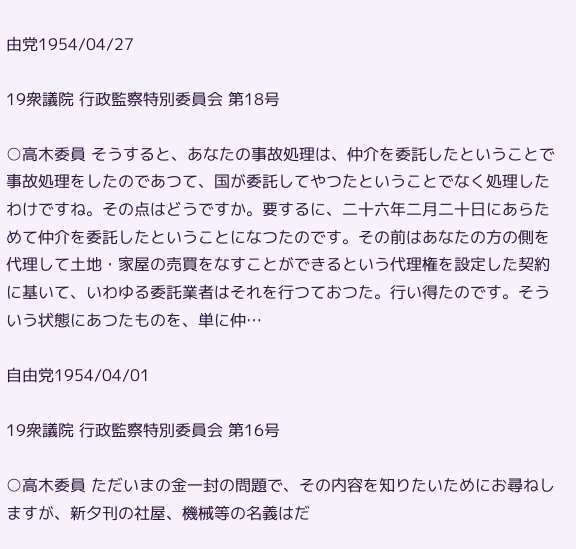由党1954/04/27

19衆議院 行政監察特別委員会 第18号

○高木委員 そうすると、あなたの事故処理は、仲介を委託したということで事故処理をしたのであつて、国が委託してやつたということでなく処理したわけですね。その点はどうですか。要するに、二十六年二月二十日にあらためて仲介を委託したということになつたのです。その前はあなたの方の側を代理して土地・家屋の売買をなすことができるという代理権を設定した契約に基いて、いわゆる委託業者はそれを行つておつた。行い得たのです。そういう状態にあつたものを、単に仲…

自由党1954/04/01

19衆議院 行政監察特別委員会 第16号

○高木委員 ただいまの金一封の問題で、その内容を知りたいためにお尋ねしますが、新夕刊の社屋、機械等の名義はだ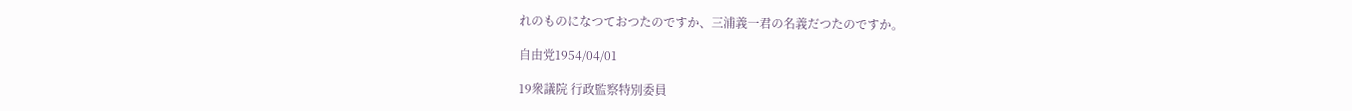れのものになつておつたのですか、三浦義一君の名義だつたのですか。

自由党1954/04/01

19衆議院 行政監察特別委員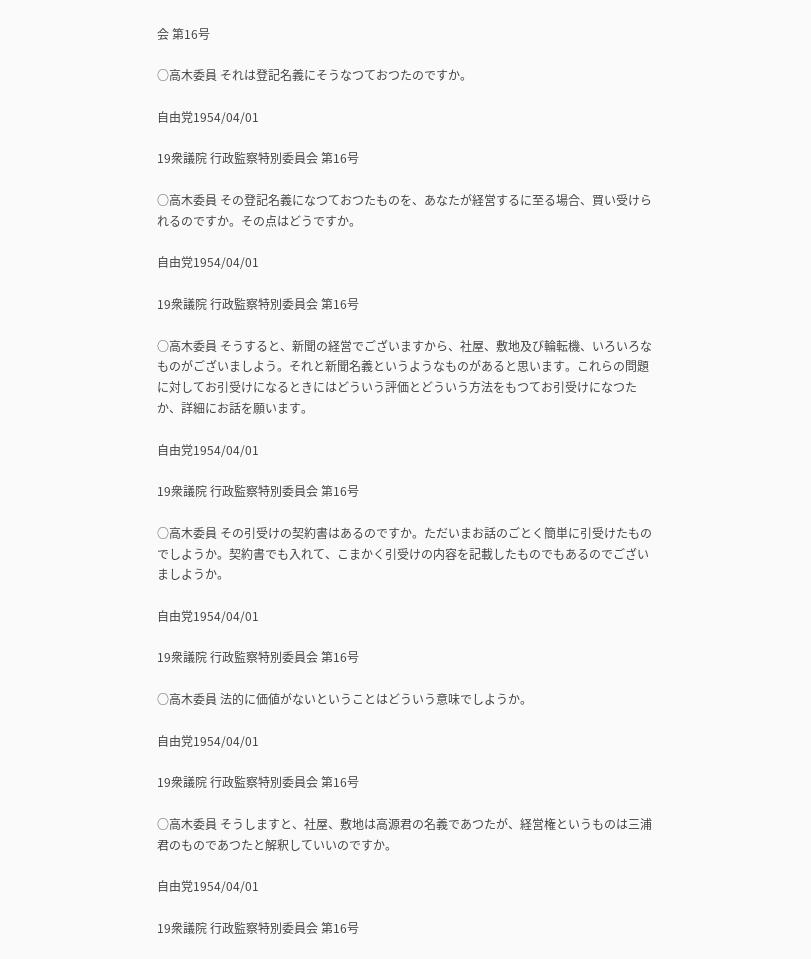会 第16号

○高木委員 それは登記名義にそうなつておつたのですか。

自由党1954/04/01

19衆議院 行政監察特別委員会 第16号

○高木委員 その登記名義になつておつたものを、あなたが経営するに至る場合、買い受けられるのですか。その点はどうですか。

自由党1954/04/01

19衆議院 行政監察特別委員会 第16号

○高木委員 そうすると、新聞の経営でございますから、社屋、敷地及び輪転機、いろいろなものがございましよう。それと新聞名義というようなものがあると思います。これらの問題に対してお引受けになるときにはどういう評価とどういう方法をもつてお引受けになつたか、詳細にお話を願います。

自由党1954/04/01

19衆議院 行政監察特別委員会 第16号

○高木委員 その引受けの契約書はあるのですか。ただいまお話のごとく簡単に引受けたものでしようか。契約書でも入れて、こまかく引受けの内容を記載したものでもあるのでございましようか。

自由党1954/04/01

19衆議院 行政監察特別委員会 第16号

○高木委員 法的に価値がないということはどういう意味でしようか。

自由党1954/04/01

19衆議院 行政監察特別委員会 第16号

○高木委員 そうしますと、社屋、敷地は高源君の名義であつたが、経営権というものは三浦君のものであつたと解釈していいのですか。

自由党1954/04/01

19衆議院 行政監察特別委員会 第16号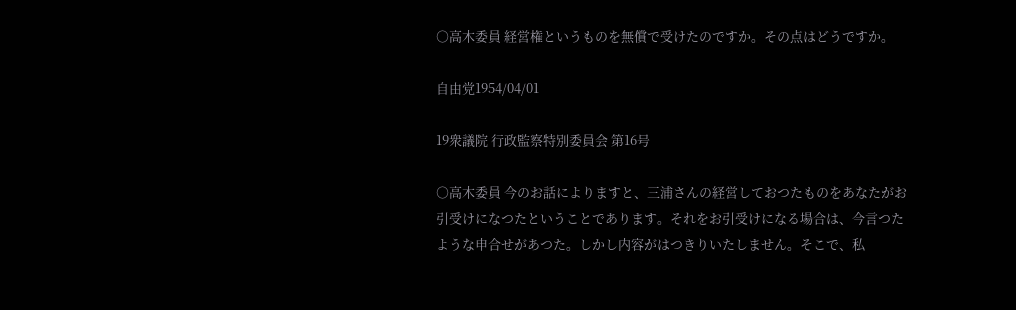○高木委員 経営権というものを無償で受けたのですか。その点はどうですか。

自由党1954/04/01

19衆議院 行政監察特別委員会 第16号

○高木委員 今のお話によりますと、三浦さんの経営しておつたものをあなたがお引受けになつたということであります。それをお引受けになる場合は、今言つたような申合せがあつた。しかし内容がはつきりいたしません。そこで、私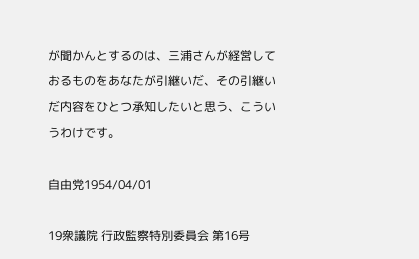が聞かんとするのは、三浦さんが経営しておるものをあなたが引継いだ、その引継いだ内容をひとつ承知したいと思う、こういうわけです。

自由党1954/04/01

19衆議院 行政監察特別委員会 第16号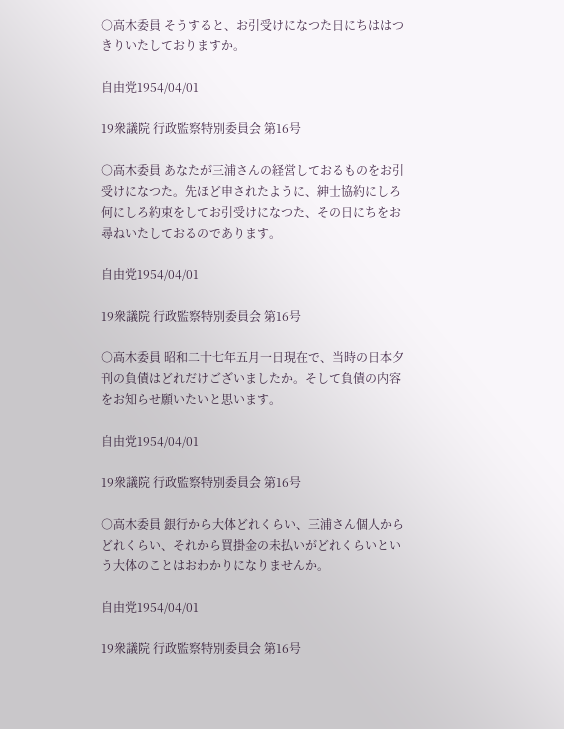○高木委員 そうすると、お引受けになつた日にちははつきりいたしておりますか。

自由党1954/04/01

19衆議院 行政監察特別委員会 第16号

○高木委員 あなたが三浦さんの経営しておるものをお引受けになつた。先ほど申されたように、紳士協約にしろ何にしろ約束をしてお引受けになつた、その日にちをお尋ねいたしておるのであります。

自由党1954/04/01

19衆議院 行政監察特別委員会 第16号

○高木委員 昭和二十七年五月一日現在で、当時の日本夕刊の負債はどれだけございましたか。そして負債の内容をお知らせ願いたいと思います。

自由党1954/04/01

19衆議院 行政監察特別委員会 第16号

○高木委員 銀行から大体どれくらい、三浦さん個人からどれくらい、それから買掛金の未払いがどれくらいという大体のことはおわかりになりませんか。

自由党1954/04/01

19衆議院 行政監察特別委員会 第16号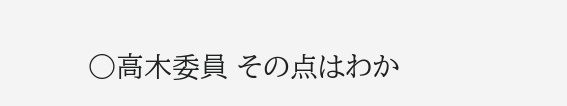○高木委員 その点はわか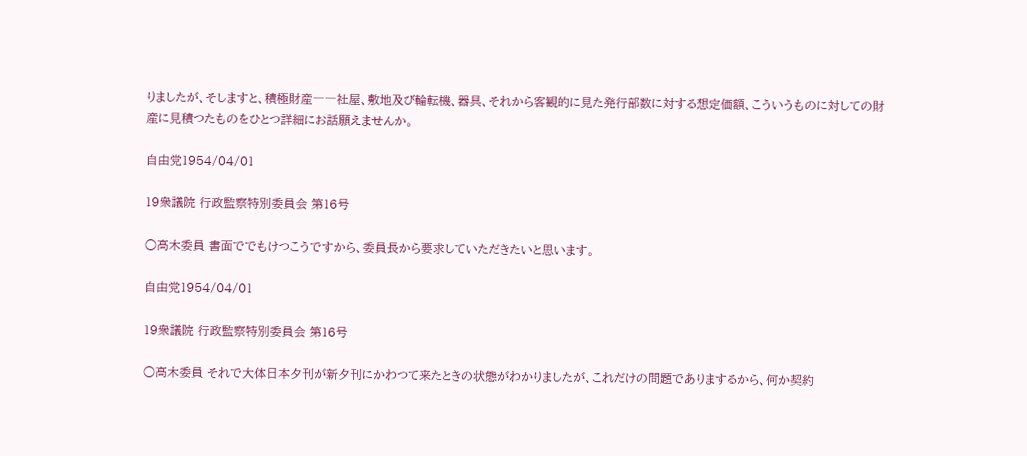りましたが、そしますと、積極財産――社屋、敷地及び輪転機、器具、それから客観的に見た発行部数に対する想定価額、こういうものに対しての財産に見積つたものをひとつ詳細にお話願えませんか。

自由党1954/04/01

19衆議院 行政監察特別委員会 第16号

○高木委員 書面ででもけつこうですから、委員長から要求していただきたいと思います。

自由党1954/04/01

19衆議院 行政監察特別委員会 第16号

○高木委員 それで大体日本夕刊が新夕刊にかわつて来たときの状態がわかりましたが、これだけの問題でありまするから、何か契約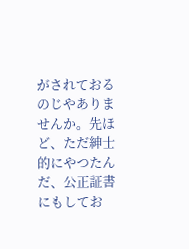がされておるのじやありませんか。先ほど、ただ紳士的にやつたんだ、公正証書にもしてお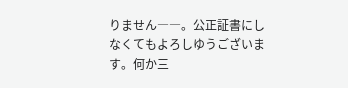りません――。公正証書にしなくてもよろしゆうございます。何か三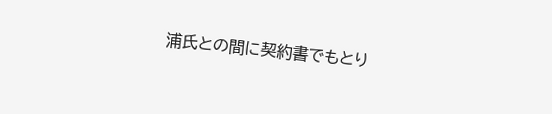浦氏との間に契約書でもとり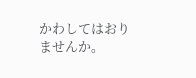かわしてはおりませんか。